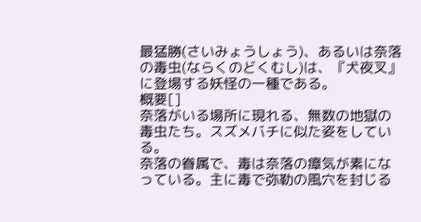最猛勝(さいみょうしょう)、あるいは奈落の毒虫(ならくのどくむし)は、『犬夜叉』に登場する妖怪の一種である。
概要[]
奈落がいる場所に現れる、無数の地獄の毒虫たち。スズメバチに似た姿をしている。
奈落の眷属で、毒は奈落の瘴気が素になっている。主に毒で弥勒の風穴を封じる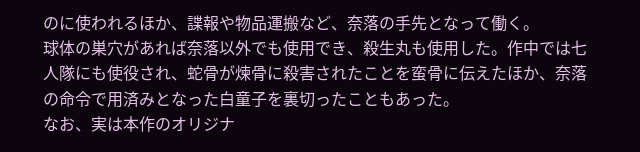のに使われるほか、諜報や物品運搬など、奈落の手先となって働く。
球体の巣穴があれば奈落以外でも使用でき、殺生丸も使用した。作中では七人隊にも使役され、蛇骨が煉骨に殺害されたことを蛮骨に伝えたほか、奈落の命令で用済みとなった白童子を裏切ったこともあった。
なお、実は本作のオリジナ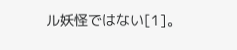ル妖怪ではない[1]。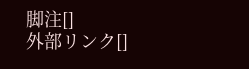脚注[]
外部リンク[]